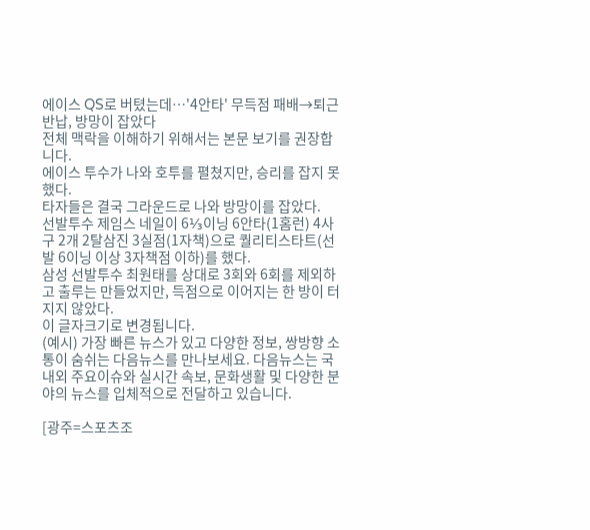에이스 QS로 버텼는데…'4안타' 무득점 패배→퇴근 반납, 방망이 잡았다
전체 맥락을 이해하기 위해서는 본문 보기를 권장합니다.
에이스 투수가 나와 호투를 펼쳤지만, 승리를 잡지 못했다.
타자들은 결국 그라운드로 나와 방망이를 잡았다.
선발투수 제임스 네일이 6⅓이닝 6안타(1홈런) 4사구 2개 2탈삼진 3실점(1자책)으로 퀄리티스타트(선발 6이닝 이상 3자책점 이하)를 했다.
삼성 선발투수 최원태를 상대로 3회와 6회를 제외하고 출루는 만들었지만, 득점으로 이어지는 한 방이 터지지 않았다.
이 글자크기로 변경됩니다.
(예시) 가장 빠른 뉴스가 있고 다양한 정보, 쌍방향 소통이 숨쉬는 다음뉴스를 만나보세요. 다음뉴스는 국내외 주요이슈와 실시간 속보, 문화생활 및 다양한 분야의 뉴스를 입체적으로 전달하고 있습니다.

[광주=스포츠조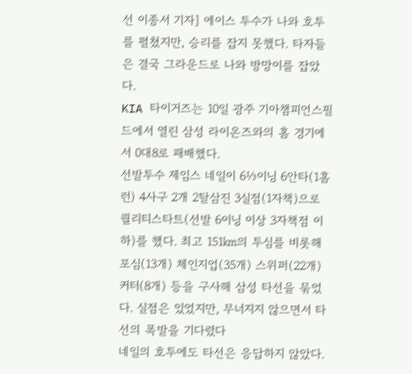선 이종서 기자] 에이스 투수가 나와 호투를 펼쳤지만, 승리를 잡지 못했다. 타자들은 결국 그라운드로 나와 방망이를 잡았다.
KIA 타이거즈는 10일 광주 기아챔피언스필드에서 열린 삼성 라이온즈와의 홈 경기에서 0대8로 패배했다.
선발투수 제임스 네일이 6⅓이닝 6안타(1홈런) 4사구 2개 2탈삼진 3실점(1자책)으로 퀄리티스타트(선발 6이닝 이상 3자책점 이하)를 했다. 최고 151㎞의 투심를 비롯해 포심(13개) 체인지업(35개) 스위퍼(22개) 커터(8개) 등을 구사해 삼성 타선을 묶었다. 실점은 있었지만, 무너지지 않으면서 타선의 폭발을 기다렸다
네일의 호투에도 타선은 응답하지 않았다.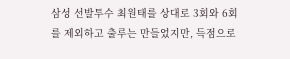삼성 선발투수 최원태를 상대로 3회와 6회를 제외하고 출루는 만들었지만, 득점으로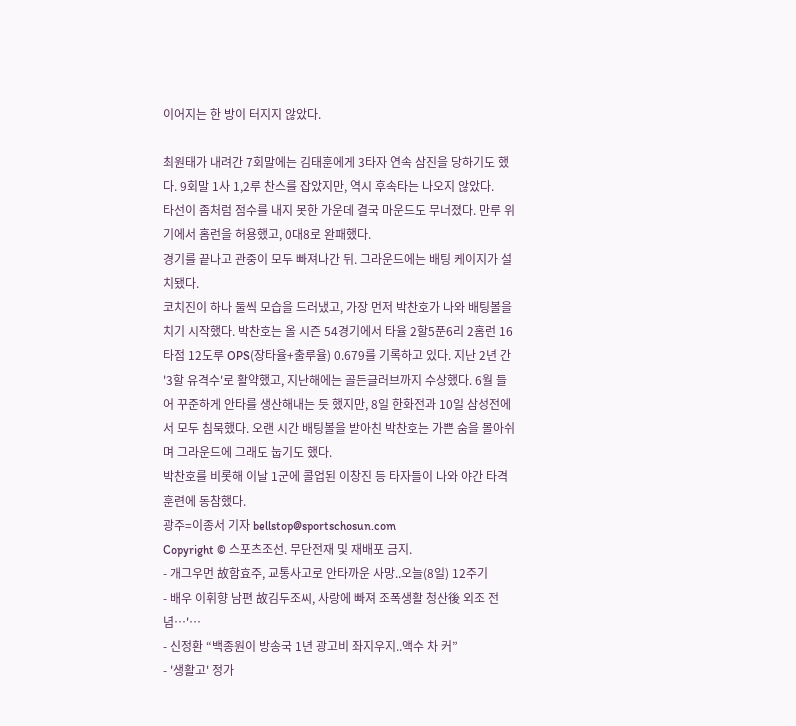이어지는 한 방이 터지지 않았다.

최원태가 내려간 7회말에는 김태훈에게 3타자 연속 삼진을 당하기도 했다. 9회말 1사 1,2루 찬스를 잡았지만, 역시 후속타는 나오지 않았다.
타선이 좀처럼 점수를 내지 못한 가운데 결국 마운드도 무너졌다. 만루 위기에서 홈런을 허용했고, 0대8로 완패했다.
경기를 끝나고 관중이 모두 빠져나간 뒤. 그라운드에는 배팅 케이지가 설치됐다.
코치진이 하나 둘씩 모습을 드러냈고, 가장 먼저 박찬호가 나와 배팅볼을 치기 시작했다. 박찬호는 올 시즌 54경기에서 타율 2할5푼6리 2홈런 16타점 12도루 OPS(장타율+출루율) 0.679를 기록하고 있다. 지난 2년 간 '3할 유격수'로 활약했고, 지난해에는 골든글러브까지 수상했다. 6월 들어 꾸준하게 안타를 생산해내는 듯 했지만, 8일 한화전과 10일 삼성전에서 모두 침묵했다. 오랜 시간 배팅볼을 받아친 박찬호는 가쁜 숨을 몰아쉬며 그라운드에 그래도 눕기도 했다.
박찬호를 비롯해 이날 1군에 콜업된 이창진 등 타자들이 나와 야간 타격 훈련에 동참했다.
광주=이종서 기자 bellstop@sportschosun.com
Copyright © 스포츠조선. 무단전재 및 재배포 금지.
- 개그우먼 故함효주, 교통사고로 안타까운 사망..오늘(8일) 12주기
- 배우 이휘향 남편 故김두조씨, 사랑에 빠져 조폭생활 청산後 외조 전념…'…
- 신정환 “백종원이 방송국 1년 광고비 좌지우지..액수 차 커”
- '생활고' 정가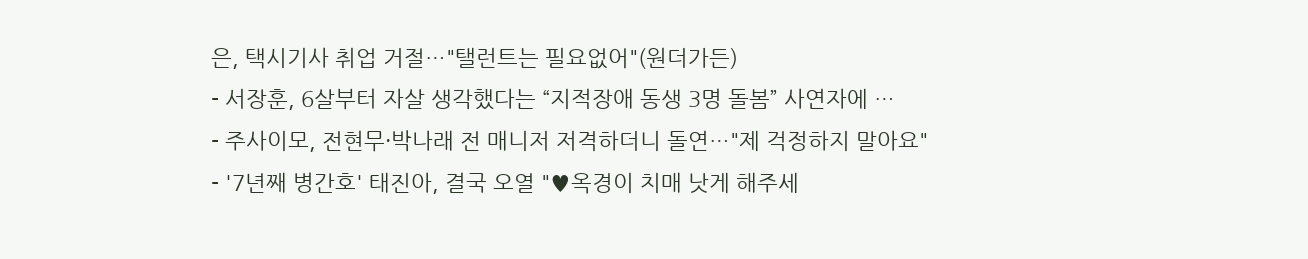은, 택시기사 취업 거절…"탤런트는 필요없어"(원더가든)
- 서장훈, 6살부터 자살 생각했다는 “지적장애 동생 3명 돌봄” 사연자에 …
- 주사이모, 전현무·박나래 전 매니저 저격하더니 돌연…"제 걱정하지 말아요"
- '7년째 병간호' 태진아, 결국 오열 "♥옥경이 치매 낫게 해주세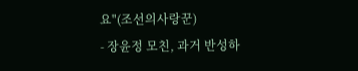요"(조선의사랑꾼)
- 장윤정 모친, 과거 반성하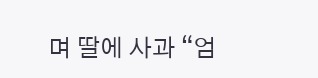며 딸에 사과 “엄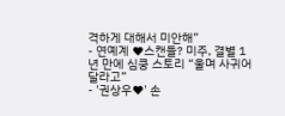격하게 대해서 미안해”
- 연예계 ♥스캔들? 미주, 결별 1년 만에 심쿵 스토리 “울며 사귀어 달라고”
- '권상우♥' 손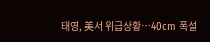태영, 美서 위급상황…40cm 폭설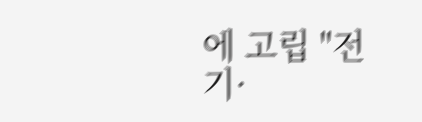에 고립 "전기·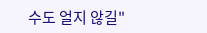수도 얼지 않길"